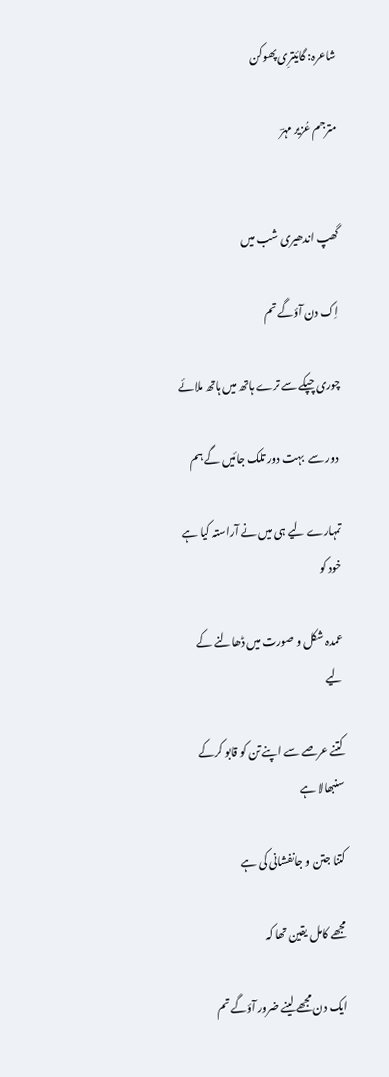شاعرہ: گائیترِی پھوکن

مترجم عُزیر مہرؔ


گھپ اندھیری شب میں

اِک دن آؤگے تم

چوری چپکے سے ترے ہاتھ میں ہاتھ ملائے

 دور سے  بہت دور تلک جائیں گے ہم

تمہارے لیے ہی میں نے آراستہ کیا ہے خود کو

عمدہ شکل و صورت میں ڈھالنے کے لیے

کتنے عرصے سے اپنے تن کو قابو کرکے سنبھالا ہے

کتنا جتن و جانفشانی کی ہے

مجھے کامل یقین تھا کہ

ایک دن مجھے لینے ضرور آؤگے تم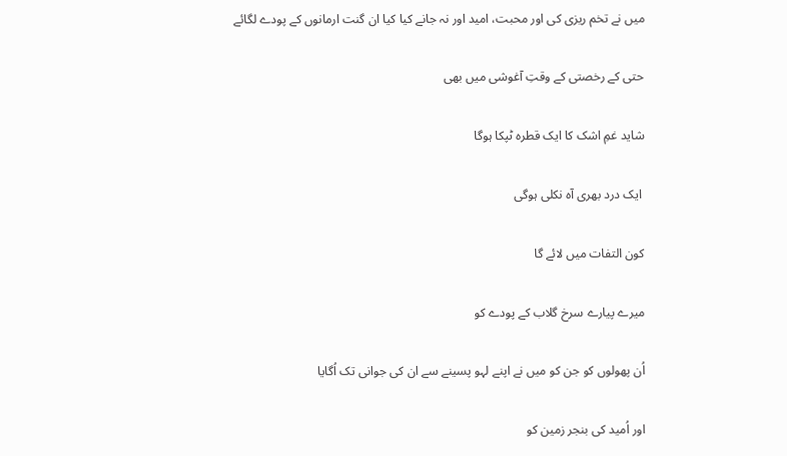میں نے تخم ریزی کی اور محبت، امید اور نہ جانے کیا کیا ان گنت ارمانوں کے پودے لگائے

حتی کے رخصتی کے وقتِ آغوشی میں بھی

شاید غمِ اشک کا ایک قطرہ ٹپکا ہوگا

 ایک درد بھری آہ نکلی ہوگی

کون التفات میں لائے گا

میرے پیارے سرخ گلاب کے پودے کو

اُن پھولوں کو جن کو میں نے اپنے لہو پسینے سے ان کی جوانی تک اُگایا

اور اُمید کی بنجر زمین کو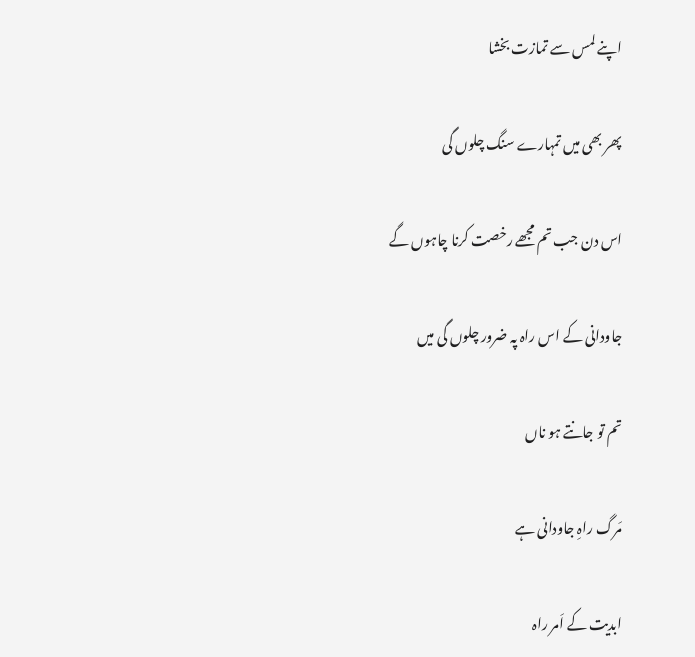اپنے لمس سے تمازت بخشا

پھر بھی میں تمہارے سنگ چلوں گی

اس دن جب تم مجھے رخصت کرنا چاہوں گے

جاودانی کے اس راہ پہ ضرور چلوں گی میں

تم تو جانتے ہو ناں

مَرگ راہِ جاودانی ہے

ابدیت کے اَمر راہ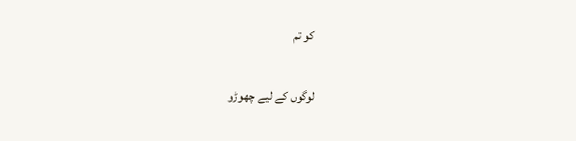کو تم

لوگوں کے لیے چھوڑو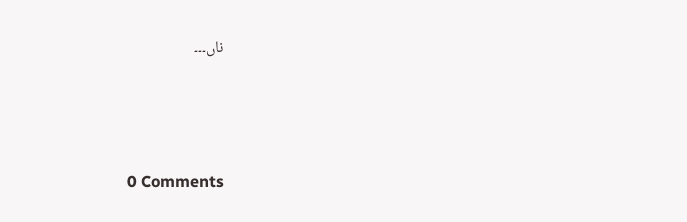ناں۔۔۔




0 Comments